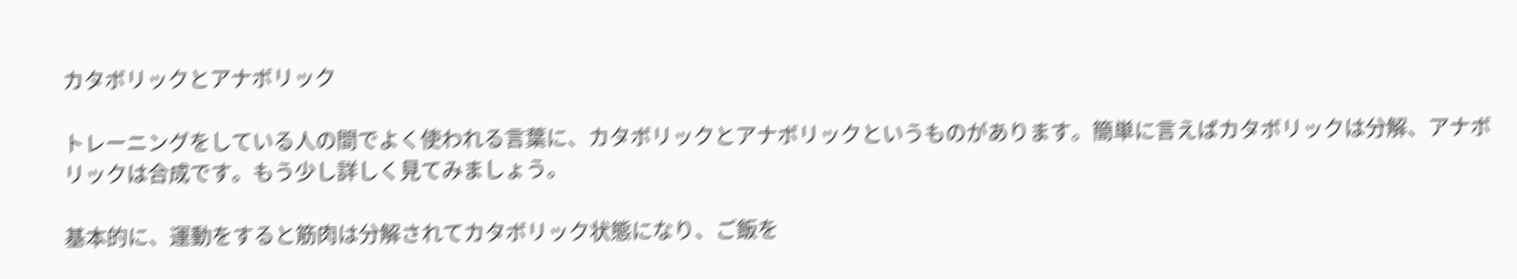カタボリックとアナボリック

トレーニングをしている人の間でよく使われる言葉に、カタボリックとアナボリックというものがあります。簡単に言えばカタボリックは分解、アナボリックは合成です。もう少し詳しく見てみましょう。

基本的に、運動をすると筋肉は分解されてカタボリック状態になり、ご飯を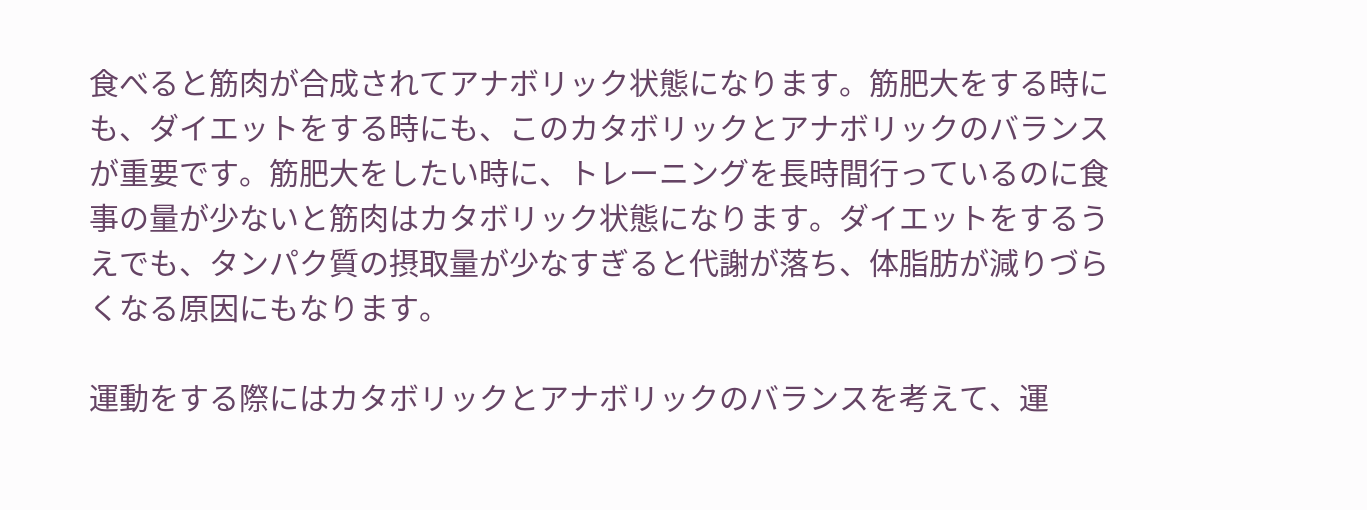食べると筋肉が合成されてアナボリック状態になります。筋肥大をする時にも、ダイエットをする時にも、このカタボリックとアナボリックのバランスが重要です。筋肥大をしたい時に、トレーニングを長時間行っているのに食事の量が少ないと筋肉はカタボリック状態になります。ダイエットをするうえでも、タンパク質の摂取量が少なすぎると代謝が落ち、体脂肪が減りづらくなる原因にもなります。

運動をする際にはカタボリックとアナボリックのバランスを考えて、運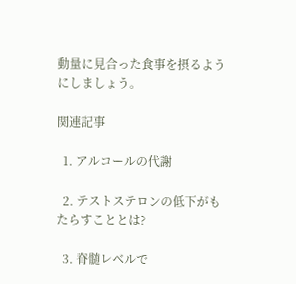動量に見合った食事を摂るようにしましょう。

関連記事

  1. アルコールの代謝

  2. テストステロンの低下がもたらすこととは?

  3. 脊髄レベルで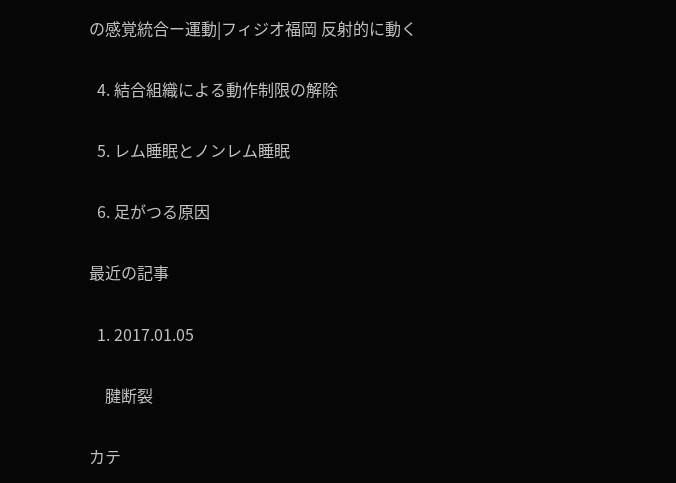の感覚統合ー運動|フィジオ福岡 反射的に動く

  4. 結合組織による動作制限の解除

  5. レム睡眠とノンレム睡眠

  6. 足がつる原因

最近の記事

  1. 2017.01.05

    腱断裂

カテ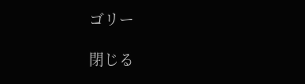ゴリー

閉じる